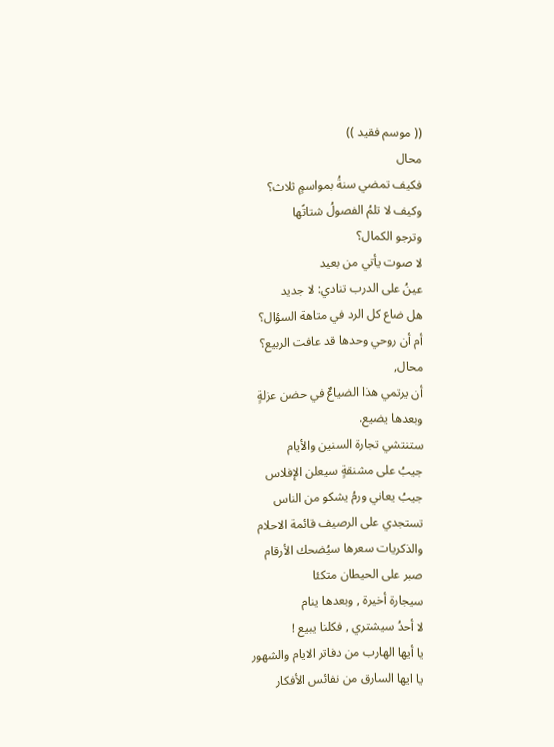(( موسم فقيد ))
محال
فكيف تمضي سنةُ بمواسمٍ ثلاث؟
وكيف لا تلمُ الفصولُ شتاتًها
وترجو الكمال؟
لا صوت يأتي من بعيد
عينُ على الدرب تنادي: لا جديد
هل ضاع كل الرد في متاهة السؤال؟
أم أن روحي وحدها قد عافت الربيع؟
محال,
أن يرتمي هذا الضياعٌ في حضن عزلةٍ
وبعدها يضيع.
ستنتشي تجارة السنين والأيام
جيبُ على مشنقةٍ سيعلن الإفلاس
جيبُ يعاني ورمُ يشكو من الناس
تستجدي على الرصيف قائمة الاحلام
والذكريات سعرها سيُضحك الأرقام
صبر على الحيطان متكئا
سيجارة أخيرة , وبعدها ينام
لا أحدُ سيشتري , فكلنا يبيع !
يا أيها الهارب من دفاتر الايام والشهور
يا ايها السارق من نفائس الأفكار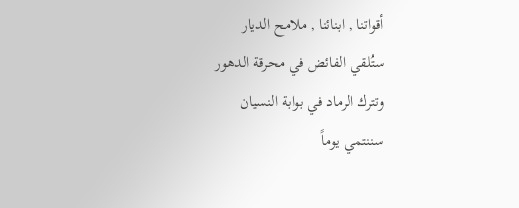أقواتنا , ابنائنا , ملامح الديار
ستُلقي الفائض في محرقة الدهور
وتترك الرماد في بوابة النسيان
سننتمي يوماً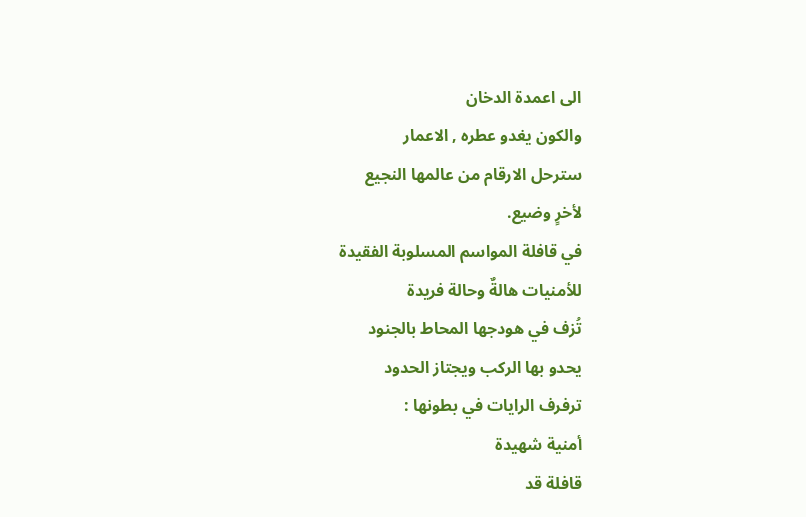الى اعمدة الدخان
والكون يغدو عطره , الاعمار
سترحل الارقام من عالمها النجيع
لأخرٍ وضيع.
في قافلة المواسم المسلوبة الفقيدة
للأمنيات هالةٌ وحالة فريدة
تُزف في هودجها المحاط بالجنود
يحدو بها الركب ويجتاز الحدود
ترفرف الرايات في بطونها :
أمنية شهيدة
قافلة قد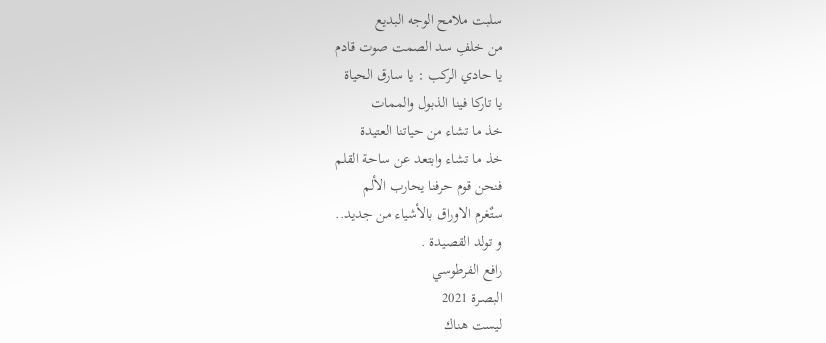سلبت ملامح الوجه البديع
من خلفِ سد الصمت صوت قادم
يا حادي الركب : يا سارق الحياة
يا تاركا فينا الذبول والممات
خذ ما تشاء من حياتنا العتيدة
خذ ما تشاء وابتعد عن ساحة القلم
فنحن قوم حرفنا يحارب الألم
ستٌغرم الاوراق بالأشياء من جديد..
و تولد القصيدة .
رافع الفرطوسي
البصـرة 2021
ليست هناك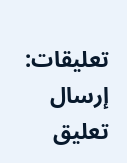تعليقات:
إرسال تعليق